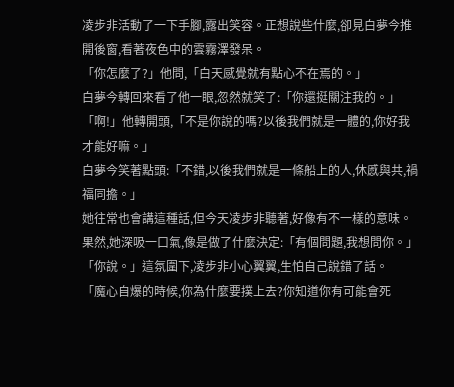凌步非活動了一下手腳,露出笑容。正想說些什麼,卻見白夢今推開後窗,看著夜色中的雲霧澤發呆。
「你怎麼了?」他問,「白天感覺就有點心不在焉的。」
白夢今轉回來看了他一眼,忽然就笑了:「你還挺關注我的。」
「啊!」他轉開頭,「不是你說的嗎?以後我們就是一體的,你好我才能好嘛。」
白夢今笑著點頭:「不錯,以後我們就是一條船上的人,休慼與共,禍福同擔。」
她往常也會講這種話,但今天凌步非聽著,好像有不一樣的意味。
果然,她深吸一口氣,像是做了什麼決定:「有個問題,我想問你。」
「你說。」這氛圍下,凌步非小心翼翼,生怕自己說錯了話。
「魔心自爆的時候,你為什麼要撲上去?你知道你有可能會死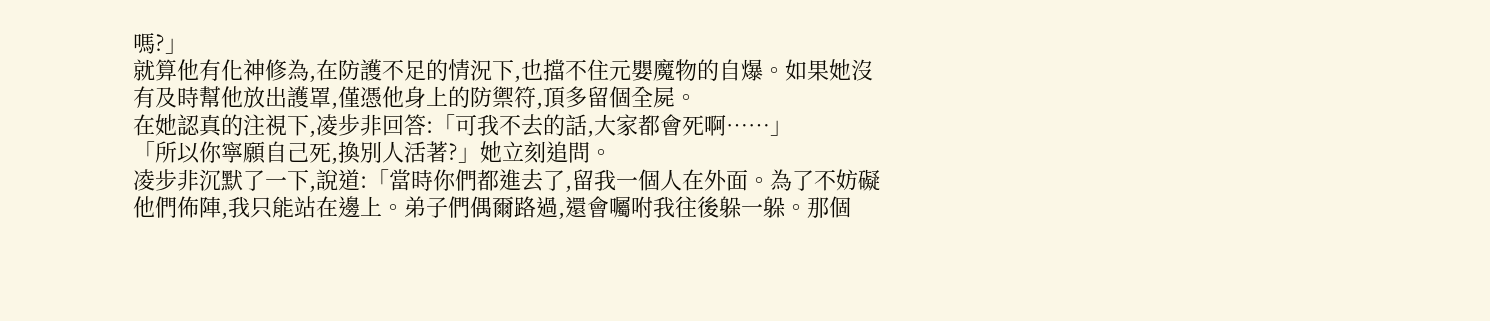嗎?」
就算他有化神修為,在防護不足的情況下,也擋不住元嬰魔物的自爆。如果她沒有及時幫他放出護罩,僅憑他身上的防禦符,頂多留個全屍。
在她認真的注視下,凌步非回答:「可我不去的話,大家都會死啊……」
「所以你寧願自己死,換別人活著?」她立刻追問。
凌步非沉默了一下,說道:「當時你們都進去了,留我一個人在外面。為了不妨礙他們佈陣,我只能站在邊上。弟子們偶爾路過,還會囑咐我往後躲一躲。那個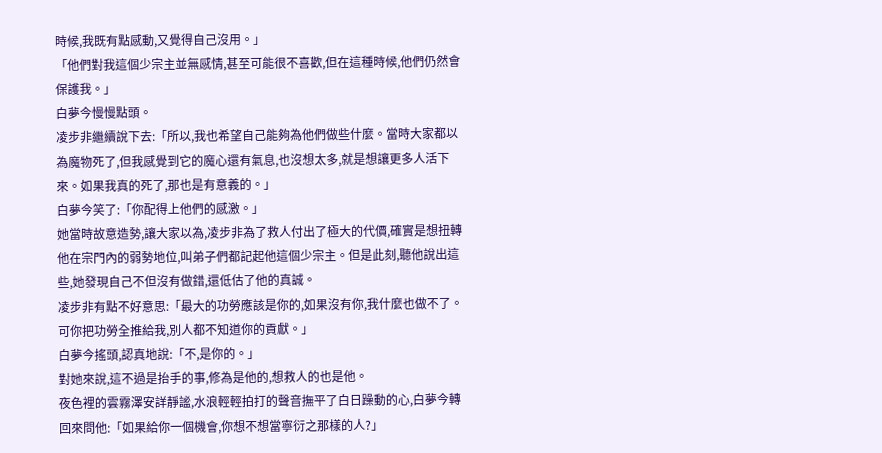時候,我既有點感動,又覺得自己沒用。」
「他們對我這個少宗主並無感情,甚至可能很不喜歡,但在這種時候,他們仍然會保護我。」
白夢今慢慢點頭。
凌步非繼續說下去:「所以,我也希望自己能夠為他們做些什麼。當時大家都以為魔物死了,但我感覺到它的魔心還有氣息,也沒想太多,就是想讓更多人活下來。如果我真的死了,那也是有意義的。」
白夢今笑了:「你配得上他們的感激。」
她當時故意造勢,讓大家以為,凌步非為了救人付出了極大的代價,確實是想扭轉他在宗門內的弱勢地位,叫弟子們都記起他這個少宗主。但是此刻,聽他說出這些,她發現自己不但沒有做錯,還低估了他的真誠。
凌步非有點不好意思:「最大的功勞應該是你的,如果沒有你,我什麼也做不了。可你把功勞全推給我,別人都不知道你的貢獻。」
白夢今搖頭,認真地說:「不,是你的。」
對她來說,這不過是抬手的事,修為是他的,想救人的也是他。
夜色裡的雲霧澤安詳靜謐,水浪輕輕拍打的聲音撫平了白日躁動的心,白夢今轉回來問他:「如果給你一個機會,你想不想當寧衍之那樣的人?」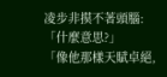凌步非摸不著頭腦:「什麼意思?」
「像他那樣天賦卓絕,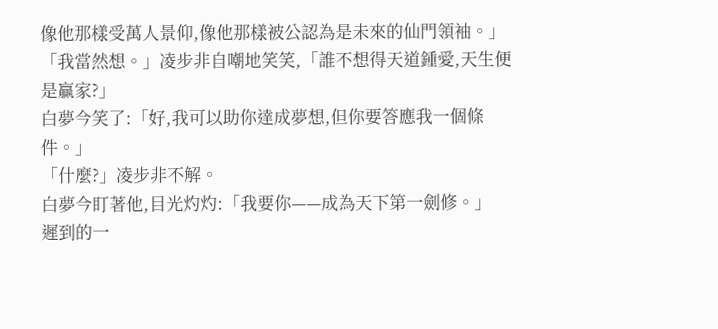像他那樣受萬人景仰,像他那樣被公認為是未來的仙門領袖。」
「我當然想。」凌步非自嘲地笑笑,「誰不想得天道鍾愛,天生便是贏家?」
白夢今笑了:「好,我可以助你達成夢想,但你要答應我一個條件。」
「什麼?」凌步非不解。
白夢今盯著他,目光灼灼:「我要你——成為天下第一劍修。」
遲到的一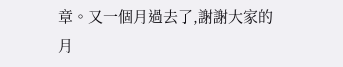章。又一個月過去了,謝謝大家的月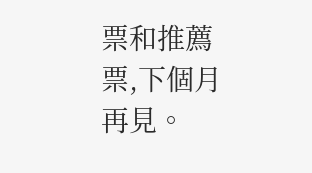票和推薦票,下個月再見。